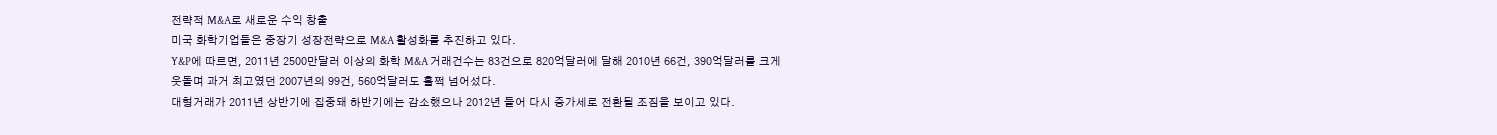전략적 M&A로 새로운 수익 창출
미국 화학기업들은 중장기 성장전략으로 M&A 활성화를 추진하고 있다.
Y&P에 따르면, 2011년 2500만달러 이상의 화학 M&A 거래건수는 83건으로 820억달러에 달해 2010년 66건, 390억달러를 크게 웃돌며 과거 최고였던 2007년의 99건, 560억달러도 훌쩍 넘어섰다.
대형거래가 2011년 상반기에 집중돼 하반기에는 감소했으나 2012년 들어 다시 증가세로 전환될 조짐을 보이고 있다.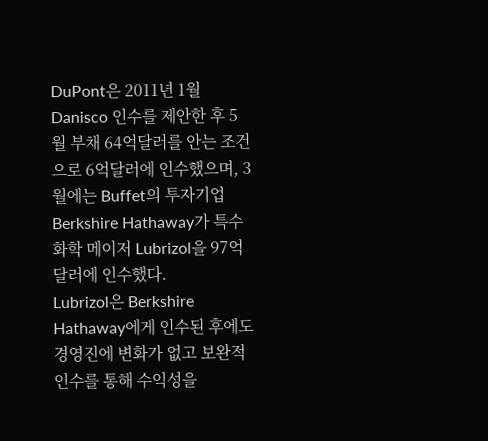DuPont은 2011년 1월 Danisco 인수를 제안한 후 5월 부채 64억달러를 안는 조건으로 6억달러에 인수했으며, 3월에는 Buffet의 투자기업 Berkshire Hathaway가 특수화학 메이저 Lubrizol을 97억달러에 인수했다.
Lubrizol은 Berkshire Hathaway에게 인수된 후에도 경영진에 변화가 없고 보완적 인수를 통해 수익성을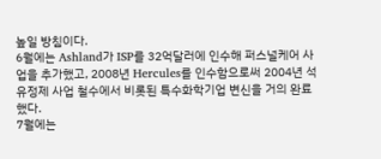높일 방침이다.
6월에는 Ashland가 ISP를 32억달러에 인수해 퍼스널케어 사업을 추가했고, 2008년 Hercules를 인수함으로써 2004년 석유정제 사업 철수에서 비롯된 특수화학기업 변신을 거의 완료했다.
7월에는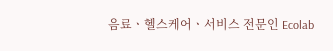음료ㆍ헬스케어ㆍ서비스 전문인 Ecolab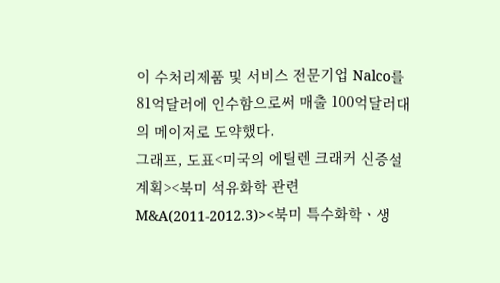이 수처리제품 및 서비스 전문기업 Nalco를 81억달러에 인수함으로써 매출 100억달러대의 메이저로 도약했다.
그래프, 도표<미국의 에틸렌 크래커 신증설 계획><북미 석유화학 관련 M&A(2011-2012.3)><북미 특수화학ㆍ생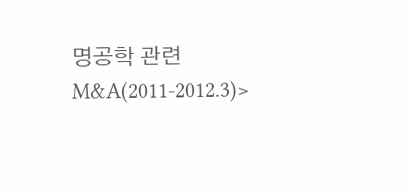명공학 관련 M&A(2011-2012.3)>